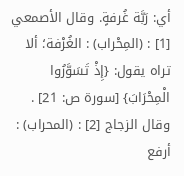أي: رَبَّة غُرفةٍ. وقال الأصمعي [1] : (المِحْراب) : الغُرْفة؛ ألا تراه يقول: {إِذْ تَسَوَّرُوا الْمِحْرَابَ} [سورة ص: 21] .
وقال الزجاج [2] : (المحراب) : أرفع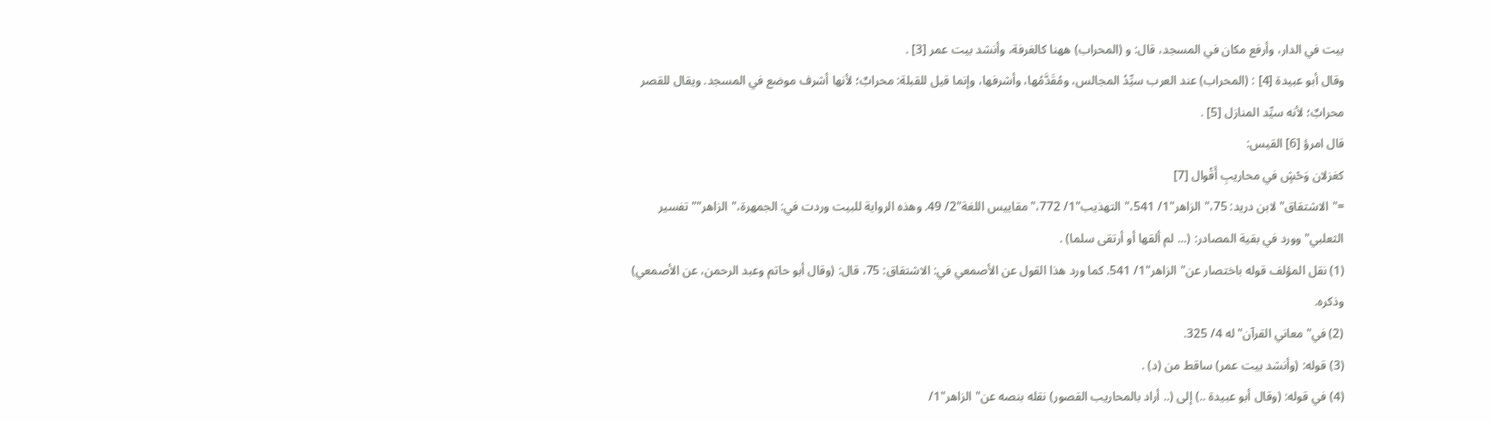بيت في الدار، وأرفع مكان في المسجد، قال: و (المحراب) ههنا كالغرفة، وأنشد بيت عمر [3] .
وقال أبو عبيدة [4] : (المحراب) عند العرب سيِّدُ المجالس، ومُقَدَّمُها، وأشرفها، وإنما قيل للقبلة: محرابٌ؛ لأنها أشرف موضع في المسجد. ويقال للقصر محرابٌ؛ لأنه سيِّد المنازل [5] .
قال امرؤ [6] القيس:
كغزلان وَحْشٍ في محاريبِ أَقْوال [7]
="الاشتقاق"لابن دريد: 75،"الزاهر"1/ 541،"التهذيب"1/ 772،"مقاييس اللغة"2/ 49. وهذه الرواية للبيت وردت في: الجمهرة،"الزاهر""تفسير الثعلبي"وورد في بقية المصادر: (... لم ألقها أو أرتقى سلما) .
(1) نقل المؤلف قوله باختصار عن"الزاهر"1/ 541. كما ورد هذا القول عن الأصمعي في: الاشتقاق: 75، قال: (وقال أبو حاتم وعبد الرحمن، عن الأصمعي) وذكره.
(2) في"معاني القرآن"له 4/ 325.
(3) قوله: (وأنشد بيت عمر) ساقط من (د) .
(4) في قوله: (وقال أبو عبيدة ..) إلى (.. أراد بالمحاريب القصور) نقله بنصه عن"الزاهر"1/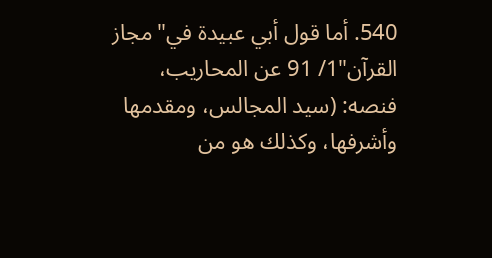540. أما قول أبي عبيدة في"مجاز القرآن"1/ 91 عن المحاريب، فنصه: (سيد المجالس، ومقدمها وأشرفها، وكذلك هو من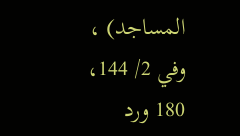المساجد) ، وفي 2/ 144، 180 ورد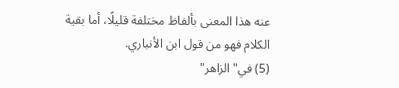عنه هذا المعنى بألفاظ مختلفة قليلًا، أما بقية الكلام فهو من قول ابن الأنباري.
(5) في"الزاهر"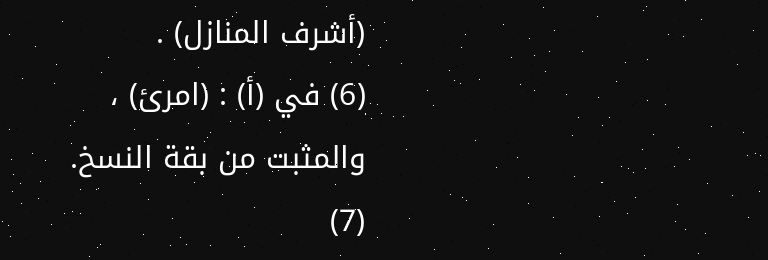(أشرف المنازل) .
(6) في (أ) : (امرئ) ، والمثبت من بقة النسخ.
(7)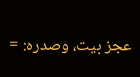عجز بيت، وصدره: =